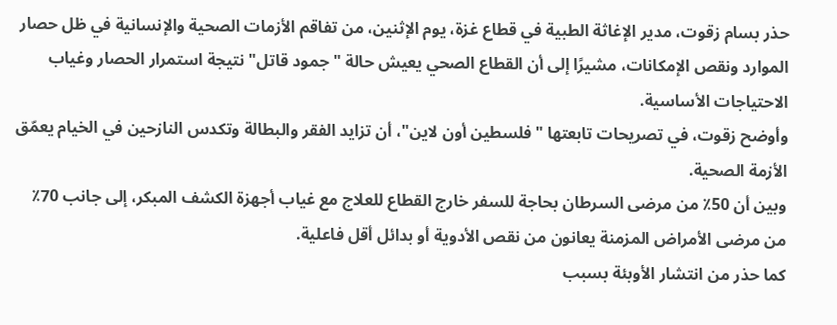حذر بسام زقوت، مدير الإغاثة الطبية في قطاع غزة، يوم الإثنين، من تفاقم الأزمات الصحية والإنسانية في ظل حصار الموارد ونقص الإمكانات، مشيرًا إلى أن القطاع الصحي يعيش حالة "جمود قاتل" نتيجة استمرار الحصار وغياب الاحتياجات الأساسية.
وأوضح زقوت، في تصريحات تابعتها "فلسطين أون لاين"، أن تزايد الفقر والبطالة وتكدس النازحين في الخيام يعمّق الأزمة الصحية.
وبين أن 50٪ من مرضى السرطان بحاجة للسفر خارج القطاع للعلاج مع غياب أجهزة الكشف المبكر، إلى جانب 70٪ من مرضى الأمراض المزمنة يعانون من نقص الأدوية أو بدائل أقل فاعلية.
كما حذر من انتشار الأوبئة بسبب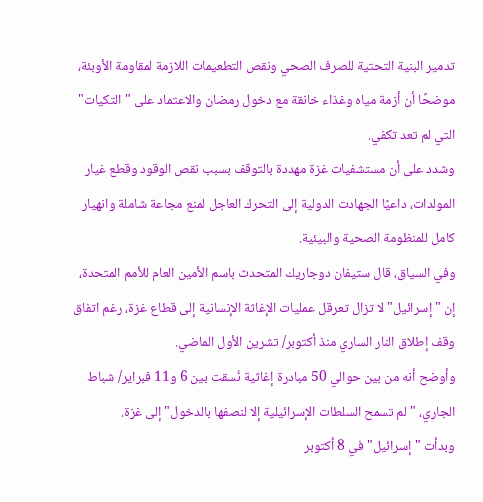تدمير البنية التحتية للصرف الصحي ونقص التطعيمات اللازمة لمقاومة الأوبئة، موضحًا أن أزمة مياه وغذاء خانقة مع دخول رمضان والاعتماد على "التكيات" التي لم تعد تكفي.
وشدد على أن مستشفيات غزة مهددة بالتوقف بسبب نقص الوقود وقطع غيار المولدات، داعيًا الجهادت الدولية إلى التحرك العاجل لمنع مجاعة شاملة وانهيار كامل للمنظومة الصحية والبيئية.
وفي السياق، قال ستيفان دوجاريك المتحدث باسم الأمين العام للأمم المتحدة، إن "إسرائيل" لا تزال تعرقل عمليات الإغاثة الإنسانية إلى قطاع غزة، رغم اتفاق وقف إطلاق النار الساري منذ أكتوبر/ تشرين الأول الماضي.
وأوضح أنه من بين حوالي 50 مبادرة إغاثية نُسقت بين 6 و11 فبراير/ شباط الجاري، "لم تسمح السلطات الإسرائيلية إلا لنصفها بالدخول" إلى غزة.
وبدأت "إسرائيل" في 8 أكتوبر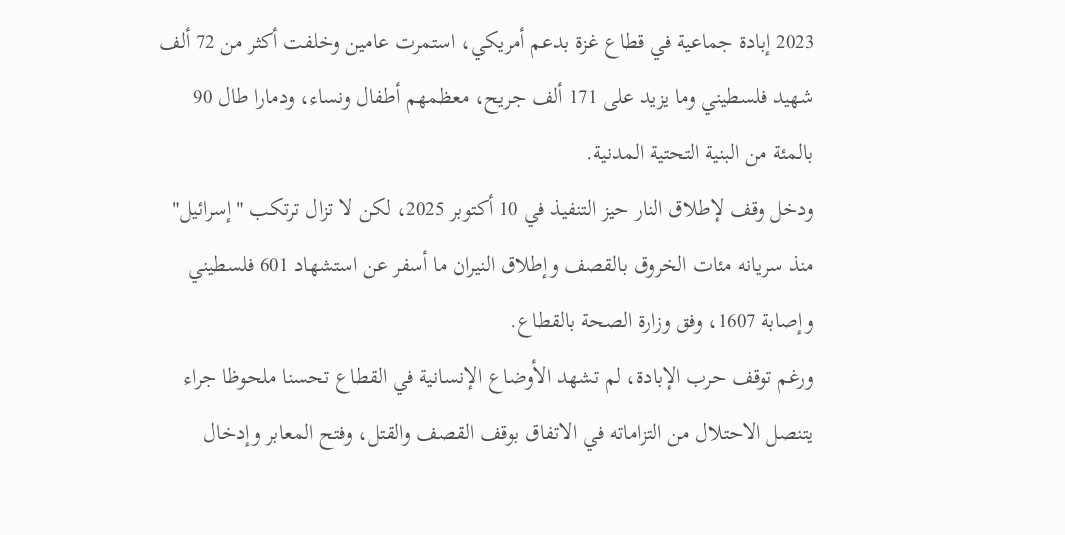2023 إبادة جماعية في قطاع غزة بدعم أمريكي، استمرت عامين وخلفت أكثر من 72 ألف شهيد فلسطيني وما يزيد على 171 ألف جريح، معظمهم أطفال ونساء، ودمارا طال 90 بالمئة من البنية التحتية المدنية.
ودخل وقف لإطلاق النار حيز التنفيذ في 10 أكتوبر 2025، لكن لا تزال ترتكب "إسرائيل" منذ سريانه مئات الخروق بالقصف وإطلاق النيران ما أسفر عن استشهاد 601 فلسطيني وإصابة 1607، وفق وزارة الصحة بالقطاع.
ورغم توقف حرب الإبادة، لم تشهد الأوضاع الإنسانية في القطاع تحسنا ملحوظا جراء يتنصل الاحتلال من التزاماته في الاتفاق بوقف القصف والقتل، وفتح المعابر وإدخال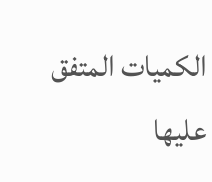الكميات المتفق عليها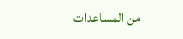من المساعدات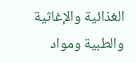الغذائية والإغاثية والطبية ومواد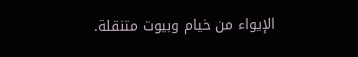الإيواء من خيام وبيوت متنقلة.